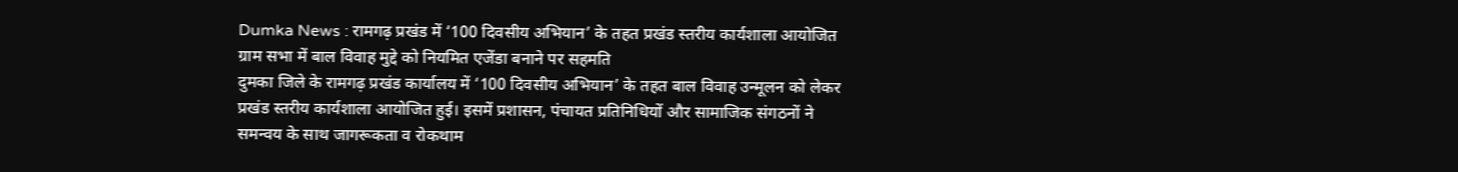Dumka News : रामगढ़ प्रखंड में ‘100 दिवसीय अभियान’ के तहत प्रखंड स्तरीय कार्यशाला आयोजित
ग्राम सभा में बाल विवाह मुद्दे को नियमित एजेंडा बनाने पर सहमति
दुमका जिले के रामगढ़ प्रखंड कार्यालय में ‘100 दिवसीय अभियान’ के तहत बाल विवाह उन्मूलन को लेकर प्रखंड स्तरीय कार्यशाला आयोजित हुई। इसमें प्रशासन, पंचायत प्रतिनिधियों और सामाजिक संगठनों ने समन्वय के साथ जागरूकता व रोकथाम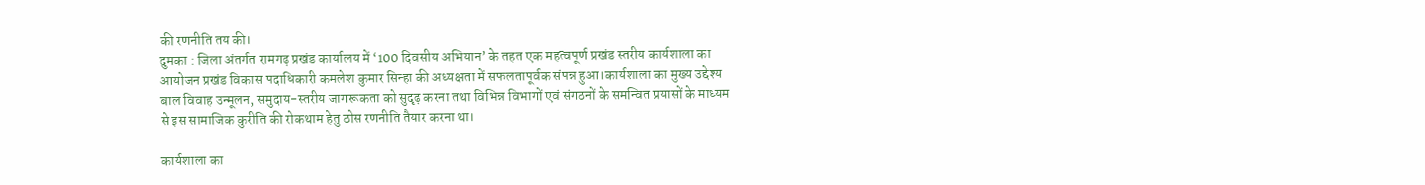की रणनीति तय की।
दुमका : जिला अंतर्गत रामगढ़ प्रखंड कार्यालय में ‘100 दिवसीय अभियान’ के तहत एक महत्वपूर्ण प्रखंड स्तरीय कार्यशाला का आयोजन प्रखंड विकास पदाधिकारी कमलेश कुमार सिन्हा की अध्यक्षता में सफलतापूर्वक संपन्न हुआ।कार्यशाला का मुख्य उद्देश्य बाल विवाह उन्मूलन, समुदाय-स्तरीय जागरूकता को सुदृढ़ करना तथा विभिन्न विभागों एवं संगठनों के समन्वित प्रयासों के माध्यम से इस सामाजिक कुरीति की रोकथाम हेतु ठोस रणनीति तैयार करना था।

कार्यशाला का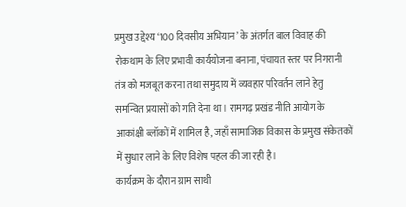प्रमुख उद्देश्य ‘100 दिवसीय अभियान’ के अंतर्गत बाल विवाह की रोकथाम के लिए प्रभावी कार्ययोजना बनाना, पंचायत स्तर पर निगरानी तंत्र को मजबूत करना तथा समुदाय में व्यवहार परिवर्तन लाने हेतु समन्वित प्रयासों को गति देना था। रामगढ़ प्रखंड नीति आयोग के आकांक्षी ब्लॉकों में शामिल है, जहाँ सामाजिक विकास के प्रमुख संकेतकों में सुधार लाने के लिए विशेष पहल की जा रही है।
कार्यक्रम के दौरान ग्राम साथी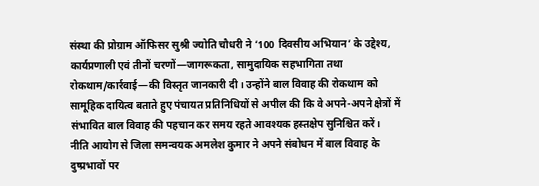संस्था की प्रोग्राम ऑफिसर सुश्री ज्योति चौधरी ने ‘100 दिवसीय अभियान’ के उद्देश्य, कार्यप्रणाली एवं तीनों चरणों—जागरूकता, सामुदायिक सहभागिता तथा रोकथाम/कार्रवाई—की विस्तृत जानकारी दी। उन्होंने बाल विवाह की रोकथाम को सामूहिक दायित्व बताते हुए पंचायत प्रतिनिधियों से अपील की कि वे अपने-अपने क्षेत्रों में संभावित बाल विवाह की पहचान कर समय रहते आवश्यक हस्तक्षेप सुनिश्चित करें।
नीति आयोग से जिला समन्वयक अमलेश कुमार ने अपने संबोधन में बाल विवाह के दुष्प्रभावों पर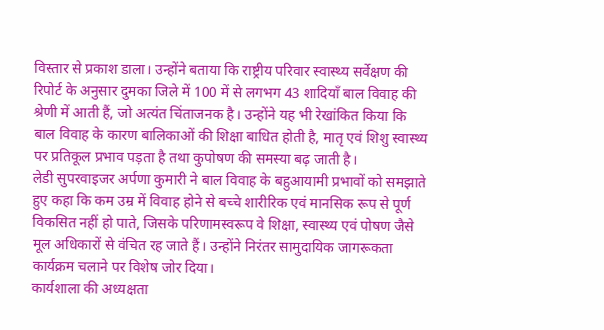विस्तार से प्रकाश डाला। उन्होंने बताया कि राष्ट्रीय परिवार स्वास्थ्य सर्वेक्षण की रिपोर्ट के अनुसार दुमका जिले में 100 में से लगभग 43 शादियाँ बाल विवाह की श्रेणी में आती हैं, जो अत्यंत चिंताजनक है। उन्होंने यह भी रेखांकित किया कि बाल विवाह के कारण बालिकाओं की शिक्षा बाधित होती है, मातृ एवं शिशु स्वास्थ्य पर प्रतिकूल प्रभाव पड़ता है तथा कुपोषण की समस्या बढ़ जाती है।
लेडी सुपरवाइजर अर्पणा कुमारी ने बाल विवाह के बहुआयामी प्रभावों को समझाते हुए कहा कि कम उम्र में विवाह होने से बच्चे शारीरिक एवं मानसिक रूप से पूर्ण विकसित नहीं हो पाते, जिसके परिणामस्वरूप वे शिक्षा, स्वास्थ्य एवं पोषण जैसे मूल अधिकारों से वंचित रह जाते हैं। उन्होंने निरंतर सामुदायिक जागरूकता कार्यक्रम चलाने पर विशेष जोर दिया।
कार्यशाला की अध्यक्षता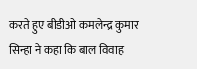करते हुए बीडीओ कमलेन्द्र कुमार सिन्हा ने कहा कि बाल विवाह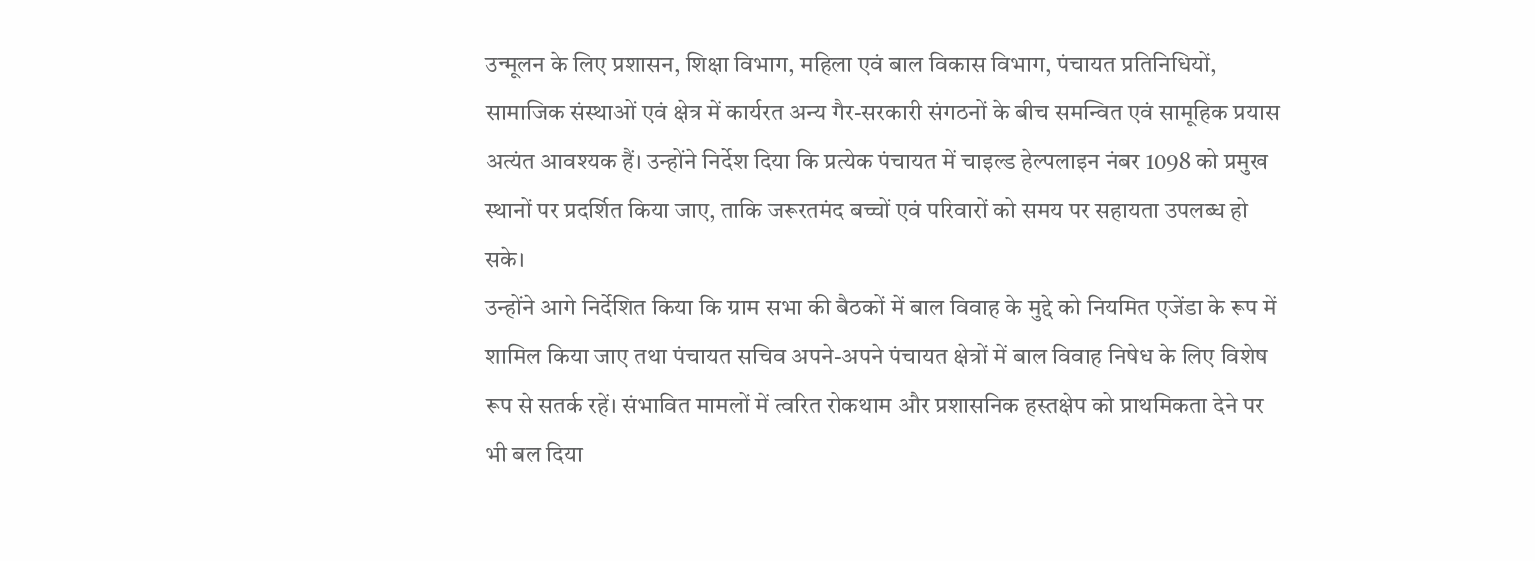उन्मूलन के लिए प्रशासन, शिक्षा विभाग, महिला एवं बाल विकास विभाग, पंचायत प्रतिनिधियों, सामाजिक संस्थाओं एवं क्षेत्र में कार्यरत अन्य गैर-सरकारी संगठनों के बीच समन्वित एवं सामूहिक प्रयास अत्यंत आवश्यक हैं। उन्होंने निर्देश दिया कि प्रत्येक पंचायत में चाइल्ड हेल्पलाइन नंबर 1098 को प्रमुख स्थानों पर प्रदर्शित किया जाए, ताकि जरूरतमंद बच्चों एवं परिवारों को समय पर सहायता उपलब्ध हो सके।
उन्होंने आगे निर्देशित किया कि ग्राम सभा की बैठकों में बाल विवाह के मुद्दे को नियमित एजेंडा के रूप में शामिल किया जाए तथा पंचायत सचिव अपने-अपने पंचायत क्षेत्रों में बाल विवाह निषेध के लिए विशेष रूप से सतर्क रहें। संभावित मामलों में त्वरित रोकथाम और प्रशासनिक हस्तक्षेप को प्राथमिकता देने पर भी बल दिया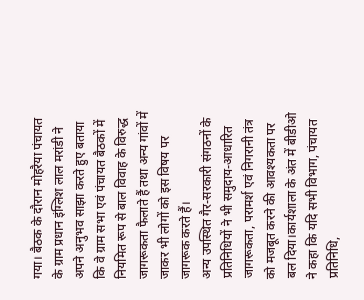गया। बैठक के दौरान मोहरैया पंचायत के ग्राम प्रधान इंग्लिश लाल मरांडी ने अपने अनुभव साझा करते हुए बताया कि वे ग्राम सभा एवं पंचायत बैठकों में नियमित रूप से बाल विवाह के विरुद्ध जागरूकता फैलाते हैं तथा अन्य गांवों में जाकर भी लोगों को इस विषय पर जागरूक करते हैं।
अन्य उपस्थित गैर-सरकारी संगठनों के प्रतिनिधियों ने भी समुदाय-आधारित जागरूकता, परामर्श एवं निगरानी तंत्र को मजबूत करने की आवश्यकता पर बल दिया।कार्यशाला के अंत में बीडीओ ने कहा कि यदि सभी विभाग, पंचायत प्रतिनिधि,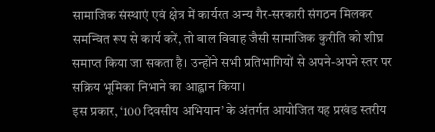सामाजिक संस्थाएं एवं क्षेत्र में कार्यरत अन्य गैर-सरकारी संगठन मिलकर समन्वित रूप से कार्य करें, तो बाल विवाह जैसी सामाजिक कुरीति को शीघ्र समाप्त किया जा सकता है। उन्होंने सभी प्रतिभागियों से अपने-अपने स्तर पर सक्रिय भूमिका निभाने का आह्वान किया।
इस प्रकार, ‘100 दिवसीय अभियान’ के अंतर्गत आयोजित यह प्रखंड स्तरीय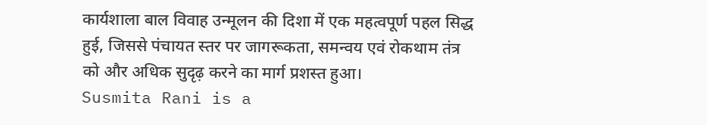कार्यशाला बाल विवाह उन्मूलन की दिशा में एक महत्वपूर्ण पहल सिद्ध हुई, जिससे पंचायत स्तर पर जागरूकता, समन्वय एवं रोकथाम तंत्र को और अधिक सुदृढ़ करने का मार्ग प्रशस्त हुआ।
Susmita Rani is a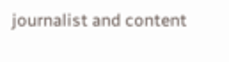journalist and content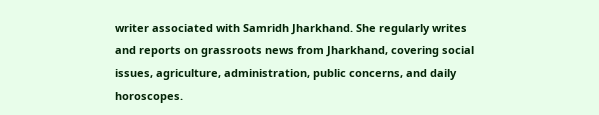writer associated with Samridh Jharkhand. She regularly writes and reports on grassroots news from Jharkhand, covering social issues, agriculture, administration, public concerns, and daily horoscopes.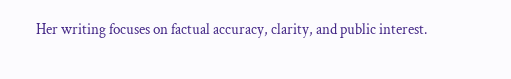Her writing focuses on factual accuracy, clarity, and public interest.